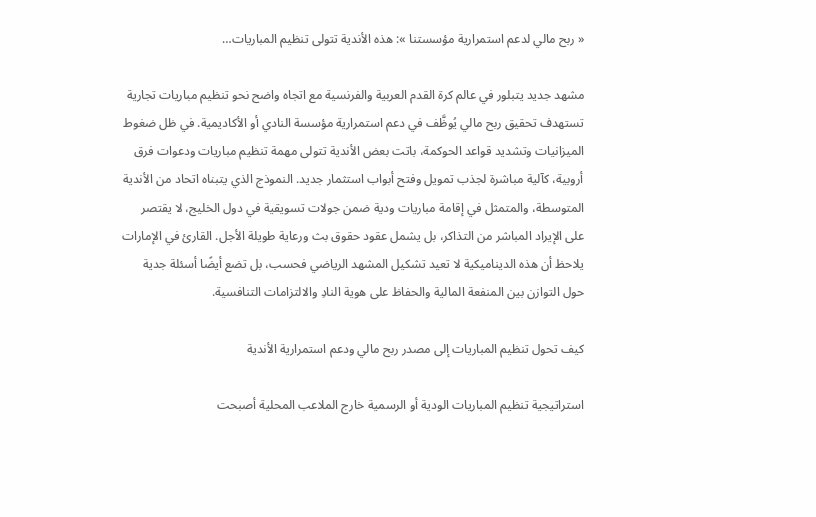« ربح مالي لدعم استمرارية مؤسستنا »: هذه الأندية تتولى تنظيم المباريات…

مشهد جديد يتبلور في عالم كرة القدم العربية والفرنسية مع اتجاه واضح نحو تنظيم مباريات تجارية تستهدف تحقيق ربح مالي يُوظَّف في دعم استمرارية مؤسسة النادي أو الأكاديمية. في ظل ضغوط الميزانيات وتشديد قواعد الحوكمة، باتت بعض الأندية تتولى مهمة تنظيم مباريات ودعوات فرق أروبية، كآلية مباشرة لجذب تمويل وفتح أبواب استثمار جديد. النموذج الذي يتبناه اتحاد من الأندية المتوسطة، والمتمثل في إقامة مباريات ودية ضمن جولات تسويقية في دول الخليج، لا يقتصر على الإيراد المباشر من التذاكر، بل يشمل عقود حقوق بث ورعاية طويلة الأجل. القارئ في الإمارات يلاحظ أن هذه الديناميكية لا تعيد تشكيل المشهد الرياضي فحسب، بل تضع أيضًا أسئلة جدية حول التوازن بين المنفعة المالية والحفاظ على هوية النادِ والالتزامات التنافسية.

كيف تحول تنظيم المباريات إلى مصدر ربح مالي ودعم استمرارية الأندية

استراتيجية تنظيم المباريات الودية أو الرسمية خارج الملاعب المحلية أصبحت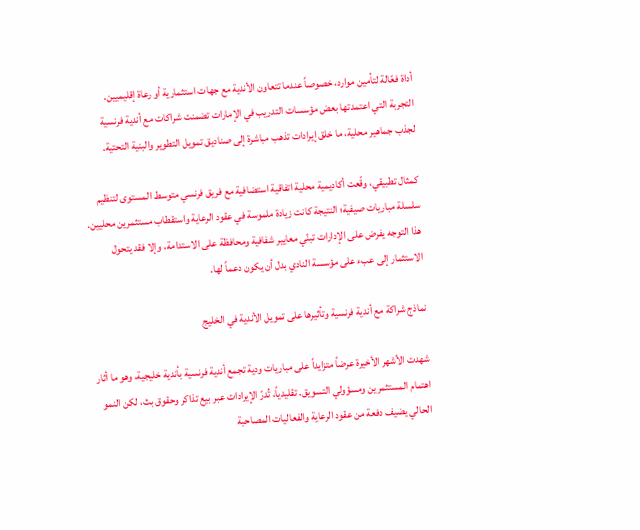أداة فعّالة لتأمين موارد، خصوصاً عندما تتعاون الأندية مع جهات استثمارية أو رعاة إقليميين. التجربة التي اعتمدتها بعض مؤسسات التدريب في الإمارات تضمنت شراكات مع أندية فرنسية لجذب جماهير محلية، ما خلق إيرادات تذهب مباشرة إلى صناديق تمويل التطوير والبنية التحتية.

كمثال تطبيقي، وقّعت أكاديمية محلية اتفاقية استضافية مع فريق فرنسي متوسط المستوى لتنظيم سلسلة مباريات صيفية؛ النتيجة كانت زيادة ملموسة في عقود الرعاية واستقطاب مستثمرين محليين. هذا التوجه يفرض على الإدارات تبنّي معايير شفافية ومحافظة على الاستدامة، وإلا فقد يتحول الاستثمار إلى عبء على مؤسسة النادي بدل أن يكون دعماً لها.

نماذج شراكة مع أندية فرنسية وتأثيرها على تمويل الأندية في الخليج

شهدت الأشهر الأخيرة عرضاً متزايداً على مباريات ودية تجمع أندية فرنسية بأندية خليجية، وهو ما أثار اهتمام المستثمرين ومسؤولي التسويق. تقليدياً، تُدرّ الإيرادات عبر بيع تذاكر وحقوق بث، لكن النمو الحالي يضيف دفعة من عقود الرعاية والفعاليات المصاحبة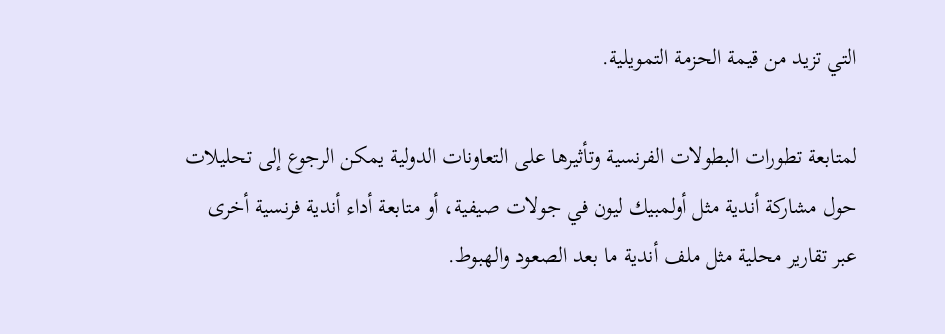التي تزيد من قيمة الحزمة التمويلية.

لمتابعة تطورات البطولات الفرنسية وتأثيرها على التعاونات الدولية يمكن الرجوع إلى تحليلات حول مشاركة أندية مثل أولمبيك ليون في جولات صيفية، أو متابعة أداء أندية فرنسية أخرى عبر تقارير محلية مثل ملف أندية ما بعد الصعود والهبوط.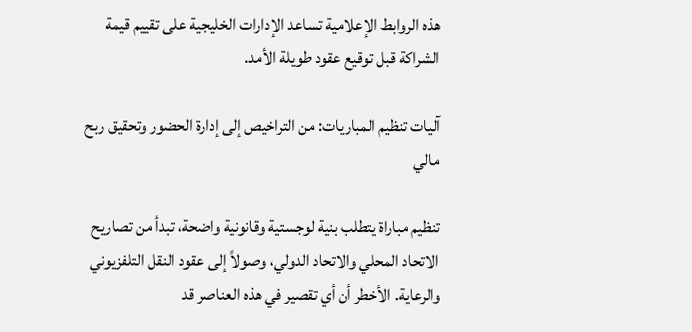هذه الروابط الإعلامية تساعد الإدارات الخليجية على تقييم قيمة الشراكة قبل توقيع عقود طويلة الأمد.

آليات تنظيم المباريات: من التراخيص إلى إدارة الحضور وتحقيق ربح مالي

تنظيم مباراة يتطلب بنية لوجستية وقانونية واضحة، تبدأ من تصاريح الاتحاد المحلي والاتحاد الدولي، وصولاً إلى عقود النقل التلفزيوني والرعاية. الأخطر أن أي تقصير في هذه العناصر قد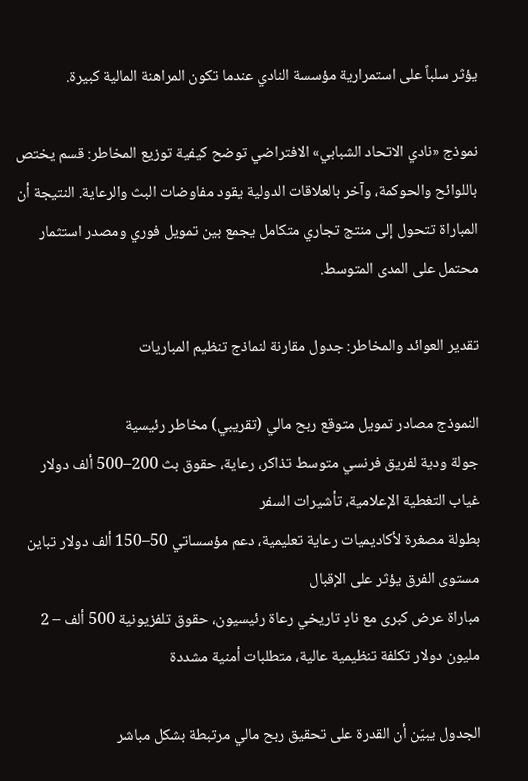يؤثر سلباً على استمرارية مؤسسة النادي عندما تكون المراهنة المالية كبيرة.

نموذج «نادي الاتحاد الشبابي» الافتراضي توضح كيفية توزيع المخاطر: قسم يختص باللوائح والحوكمة، وآخر بالعلاقات الدولية يقود مفاوضات البث والرعاية. النتيجة أن المباراة تتحول إلى منتج تجاري متكامل يجمع بين تمويل فوري ومصدر استثمار محتمل على المدى المتوسط.

تقدير العوائد والمخاطر: جدول مقارنة لنماذج تنظيم المباريات

النموذج مصادر تمويل متوقع ربح مالي (تقريبي) مخاطر رئيسية
جولة ودية لفريق فرنسي متوسط تذاكر، رعاية، حقوق بث 200–500 ألف دولار غياب التغطية الإعلامية، تأشيرات السفر
بطولة مصغرة لأكاديميات رعاية تعليمية، دعم مؤسساتي 50–150 ألف دولار تباين مستوى الفرق يؤثر على الإقبال
مباراة عرض كبرى مع نادٍ تاريخي رعاة رئيسيون، حقوق تلفزيونية 500 ألف – 2 مليون دولار تكلفة تنظيمية عالية، متطلبات أمنية مشددة

الجدول يبيّن أن القدرة على تحقيق ربح مالي مرتبطة بشكل مباشر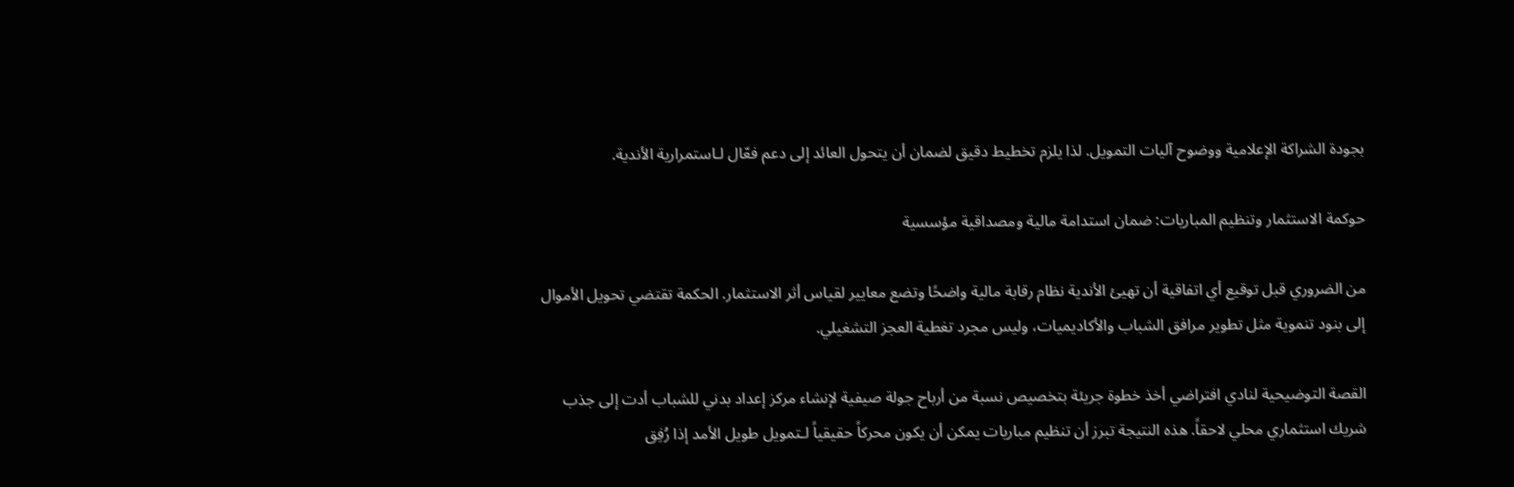بجودة الشراكة الإعلامية ووضوح آليات التمويل. لذا يلزم تخطيط دقيق لضمان أن يتحول العائد إلى دعم فعّال لـاستمرارية الأندية.

حوكمة الاستثمار وتنظيم المباريات: ضمان استدامة مالية ومصداقية مؤسسية

من الضروري قبل توقيع أي اتفاقية أن تهيئ الأندية نظام رقابة مالية واضحًا وتضع معايير لقياس أثر الاستثمار. الحكمة تقتضي تحويل الأموال إلى بنود تنموية مثل تطوير مرافق الشباب والأكاديميات، وليس مجرد تغطية العجز التشغيلي.

القصة التوضيحية لنادي افتراضي أخذ خطوة جريئة بتخصيص نسبة من أرباح جولة صيفية لإنشاء مركز إعداد بدني للشباب أدت إلى جذب شريك استثماري محلي لاحقاً. هذه النتيجة تبرز أن تنظيم مباريات يمكن أن يكون محركاً حقيقياً لـتمويل طويل الأمد إذا رُفِق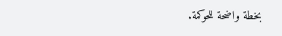بخطة واضحة للحوكمة.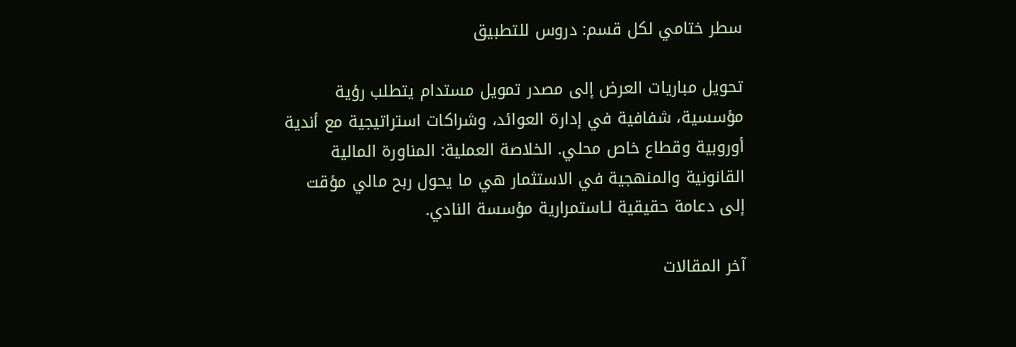سطر ختامي لكل قسم: دروس للتطبيق

تحويل مباريات العرض إلى مصدر تمويل مستدام يتطلب رؤية مؤسسية، شفافية في إدارة العوائد، وشراكات استراتيجية مع أندية أوروبية وقطاع خاص محلي. الخلاصة العملية: المناورة المالية القانونية والمنهجية في الاستثمار هي ما يحول ربح مالي مؤقت إلى دعامة حقيقية لـاستمرارية مؤسسة النادي.

آخر المقالات